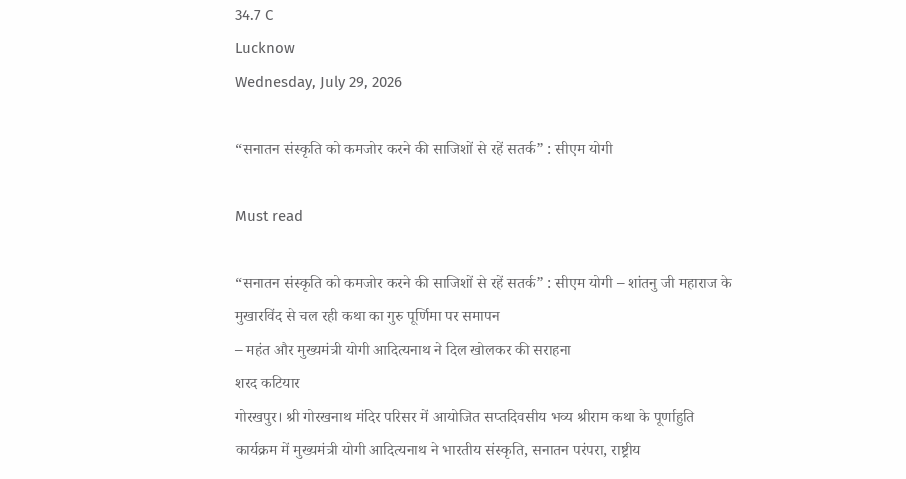34.7 C
Lucknow
Wednesday, July 29, 2026

“सनातन संस्कृति को कमजोर करने की साजिशों से रहें सतर्क” : सीएम योगी

Must read

“सनातन संस्कृति को कमजोर करने की साजिशों से रहें सतर्क” : सीएम योगी – शांतनु जी महाराज के मुखारविंद से चल रही कथा का गुरु पूर्णिमा पर समापन
– महंत और मुख्यमंत्री योगी आदित्यनाथ ने दिल खोलकर की सराहना
शरद कटियार
गोरखपुर। श्री गोरखनाथ मंदिर परिसर में आयोजित सप्तदिवसीय भव्य श्रीराम कथा के पूर्णाहुति कार्यक्रम में मुख्यमंत्री योगी आदित्यनाथ ने भारतीय संस्कृति, सनातन परंपरा, राष्ट्रीय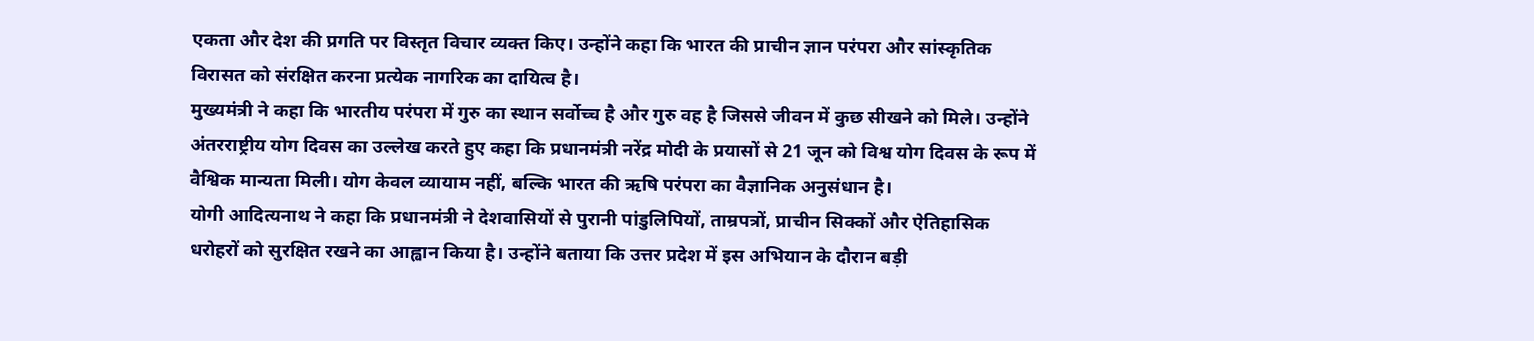एकता और देश की प्रगति पर विस्तृत विचार व्यक्त किए। उन्होंने कहा कि भारत की प्राचीन ज्ञान परंपरा और सांस्कृतिक विरासत को संरक्षित करना प्रत्येक नागरिक का दायित्व है।
मुख्यमंत्री ने कहा कि भारतीय परंपरा में गुरु का स्थान सर्वोच्च है और गुरु वह है जिससे जीवन में कुछ सीखने को मिले। उन्होंने अंतरराष्ट्रीय योग दिवस का उल्लेख करते हुए कहा कि प्रधानमंत्री नरेंद्र मोदी के प्रयासों से 21 जून को विश्व योग दिवस के रूप में वैश्विक मान्यता मिली। योग केवल व्यायाम नहीं, बल्कि भारत की ऋषि परंपरा का वैज्ञानिक अनुसंधान है।
योगी आदित्यनाथ ने कहा कि प्रधानमंत्री ने देशवासियों से पुरानी पांडुलिपियों, ताम्रपत्रों, प्राचीन सिक्कों और ऐतिहासिक धरोहरों को सुरक्षित रखने का आह्वान किया है। उन्होंने बताया कि उत्तर प्रदेश में इस अभियान के दौरान बड़ी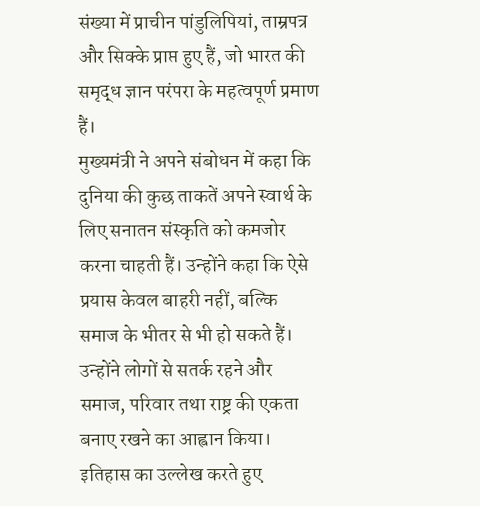संख्या में प्राचीन पांडुलिपियां, ताम्रपत्र और सिक्के प्राप्त हुए हैं, जो भारत की समृद्ध ज्ञान परंपरा के महत्वपूर्ण प्रमाण हैं।
मुख्यमंत्री ने अपने संबोधन में कहा कि दुनिया की कुछ ताकतें अपने स्वार्थ के लिए सनातन संस्कृति को कमजोर करना चाहती हैं। उन्होंने कहा कि ऐसे प्रयास केवल बाहरी नहीं, बल्कि समाज के भीतर से भी हो सकते हैं। उन्होंने लोगों से सतर्क रहने और समाज, परिवार तथा राष्ट्र की एकता बनाए रखने का आह्वान किया।
इतिहास का उल्लेख करते हुए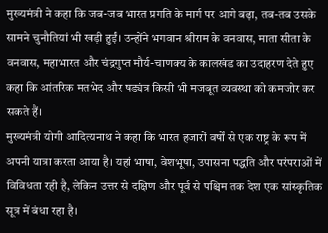मुख्यमंत्री ने कहा कि जब-जब भारत प्रगति के मार्ग पर आगे बढ़ा, तब-तब उसके सामने चुनौतियां भी खड़ी हुईं। उन्होंने भगवान श्रीराम के वनवास, माता सीता के वनवास, महाभारत और चंद्रगुप्त मौर्य-चाणक्य के कालखंड का उदाहरण देते हुए कहा कि आंतरिक मतभेद और षड्यंत्र किसी भी मजबूत व्यवस्था को कमजोर कर सकते हैं।
मुख्यमंत्री योगी आदित्यनाथ ने कहा कि भारत हजारों वर्षों से एक राष्ट्र के रूप में अपनी यात्रा करता आया है। यहां भाषा, वेशभूषा, उपासना पद्धति और परंपराओं में विविधता रही है, लेकिन उत्तर से दक्षिण और पूर्व से पश्चिम तक देश एक सांस्कृतिक सूत्र में बंधा रहा है।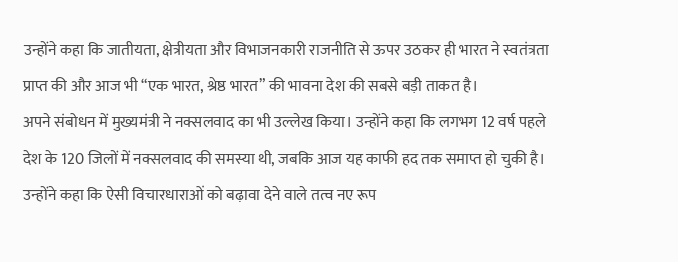उन्होंने कहा कि जातीयता, क्षेत्रीयता और विभाजनकारी राजनीति से ऊपर उठकर ही भारत ने स्वतंत्रता प्राप्त की और आज भी “एक भारत, श्रेष्ठ भारत” की भावना देश की सबसे बड़ी ताकत है।
अपने संबोधन में मुख्यमंत्री ने नक्सलवाद का भी उल्लेख किया। उन्होंने कहा कि लगभग 12 वर्ष पहले देश के 120 जिलों में नक्सलवाद की समस्या थी, जबकि आज यह काफी हद तक समाप्त हो चुकी है। उन्होंने कहा कि ऐसी विचारधाराओं को बढ़ावा देने वाले तत्व नए रूप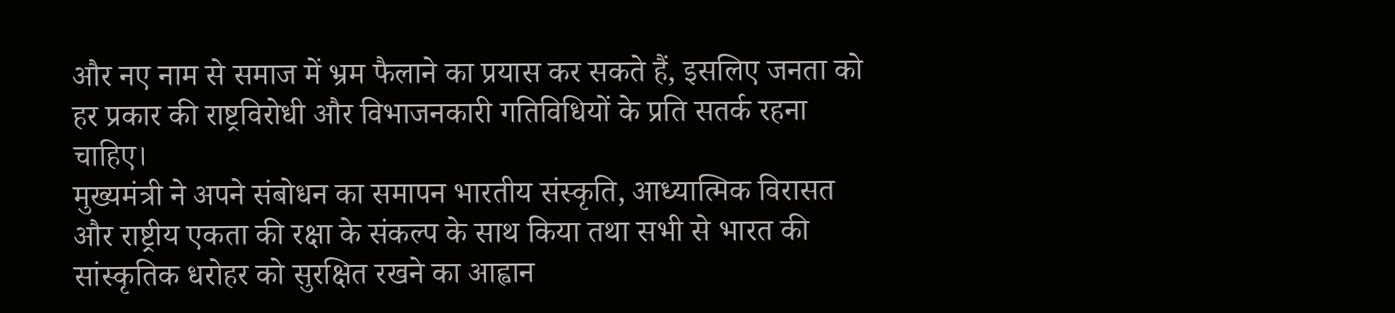और नए नाम से समाज में भ्रम फैलाने का प्रयास कर सकते हैं, इसलिए जनता को हर प्रकार की राष्ट्रविरोधी और विभाजनकारी गतिविधियों के प्रति सतर्क रहना चाहिए।
मुख्यमंत्री ने अपने संबोधन का समापन भारतीय संस्कृति, आध्यात्मिक विरासत और राष्ट्रीय एकता की रक्षा के संकल्प के साथ किया तथा सभी से भारत की सांस्कृतिक धरोहर को सुरक्षित रखने का आह्वान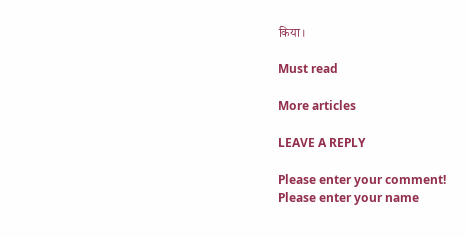किया।

Must read

More articles

LEAVE A REPLY

Please enter your comment!
Please enter your name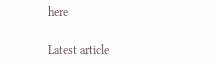here

Latest article